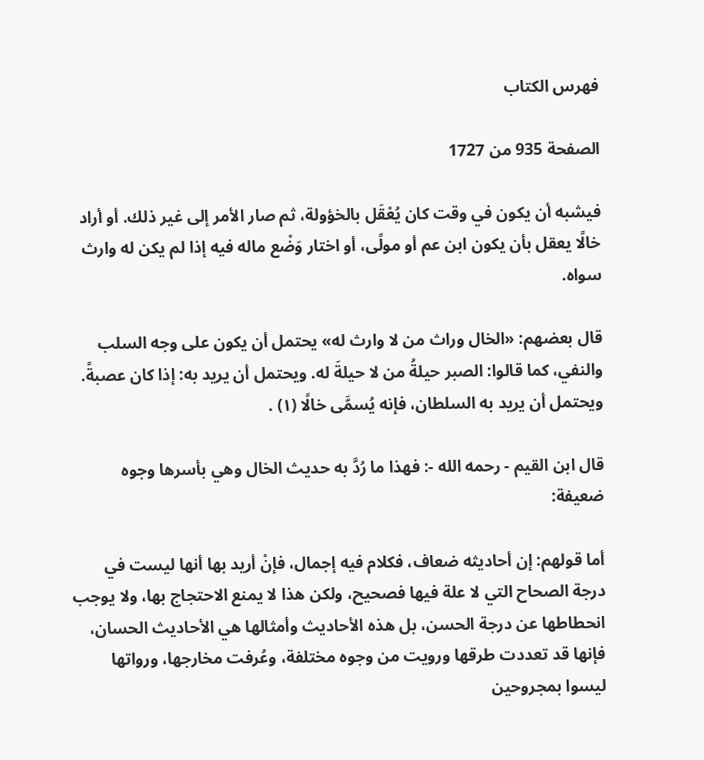فهرس الكتاب

الصفحة 935 من 1727

فيشبه أن يكون في وقت كان يُعْقَل بالخؤولة، ثم صار الأمر إلى غير ذلك. أو أراد خالًا يعقل بأن يكون ابن عم أو مولًى، أو اختار وَضْع ماله فيه إذا لم يكن له وارث سواه.

قال بعضهم: «الخال وراث من لا وارث له» يحتمل أن يكون على وجه السلب والنفي، كما قالوا: الصبر حيلةُ من لا حيلةَ له. ويحتمل أن يريد به: إذا كان عصبةً. ويحتمل أن يريد به السلطان، فإنه يُسمَّى خالًا (١) .

قال ابن القيم - رحمه الله -: فهذا ما رُدَّ به حديث الخال وهي بأسرها وجوه ضعيفة:

أما قولهم: إن أحاديثه ضعاف، فكلام فيه إجمال، فإنْ أريد بها أنها ليست في درجة الصحاح التي لا علة فيها فصحيح، ولكن هذا لا يمنع الاحتجاج بها، ولا يوجب انحطاطها عن درجة الحسن، بل هذه الأحاديث وأمثالها هي الأحاديث الحسان، فإنها قد تعددت طرقها ورويت من وجوه مختلفة، وعُرفت مخارجها، ورواتها ليسوا بمجروحين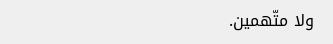ولا متّهمين.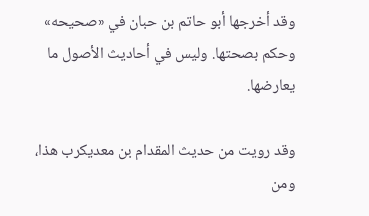وقد أخرجها أبو حاتم بن حبان في «صحيحه» وحكم بصحتها. وليس في أحاديث الأصول ما يعارضها.

وقد رويت من حديث المقدام بن معديكرب هذا، ومن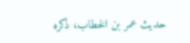حديث عمر بن الخطاب، ذكره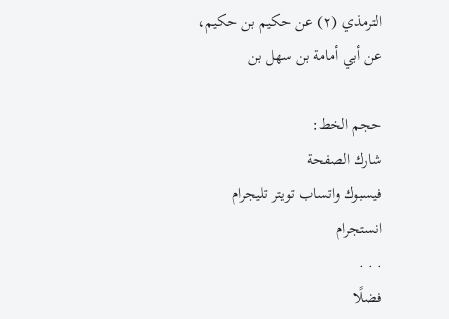الترمذي (٢) عن حكيم بن حكيم، عن أبي أمامة بن سهل بن

حجم الخط:
شارك الصفحة
فيسبوك واتساب تويتر تليجرام انستجرام
. . .
فضلًا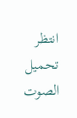انتظر تحميل الصوت